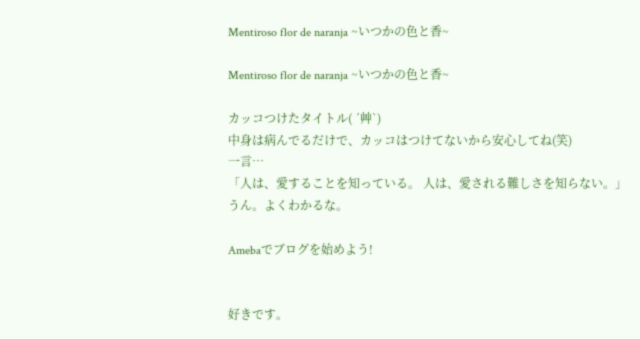Mentiroso flor de naranja ~いつかの色と香~

Mentiroso flor de naranja ~いつかの色と香~

カッコつけたタイトル( ´艸`)
中身は病んでるだけで、カッコはつけてないから安心してね(笑)
一言…
「人は、愛することを知っている。 人は、愛される難しさを知らない。」
うん。よくわかるな。

Amebaでブログを始めよう!


好きです。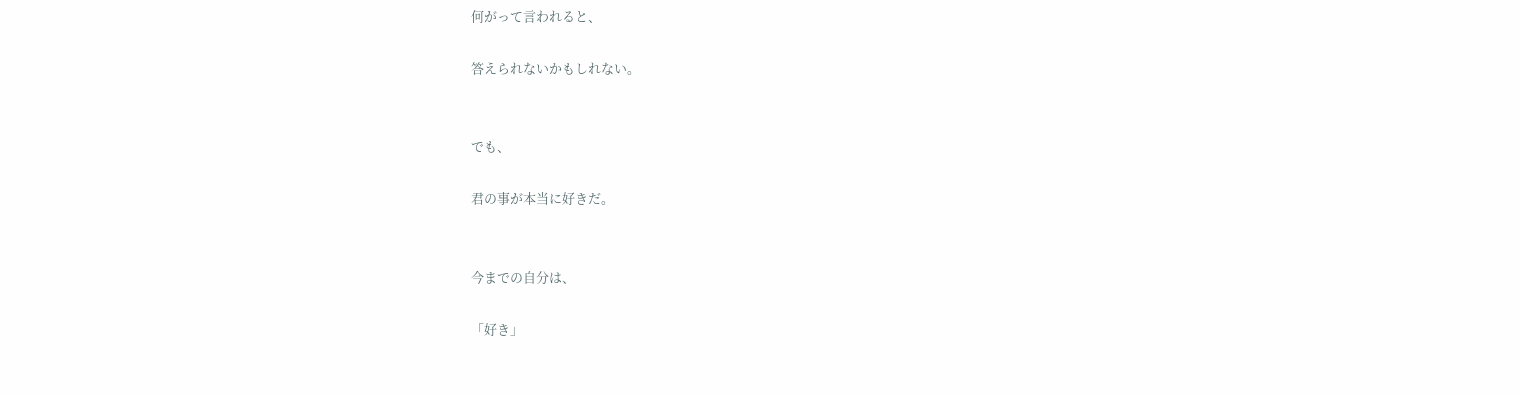何がって言われると、

答えられないかもしれない。


でも、

君の事が本当に好きだ。


今までの自分は、

「好き」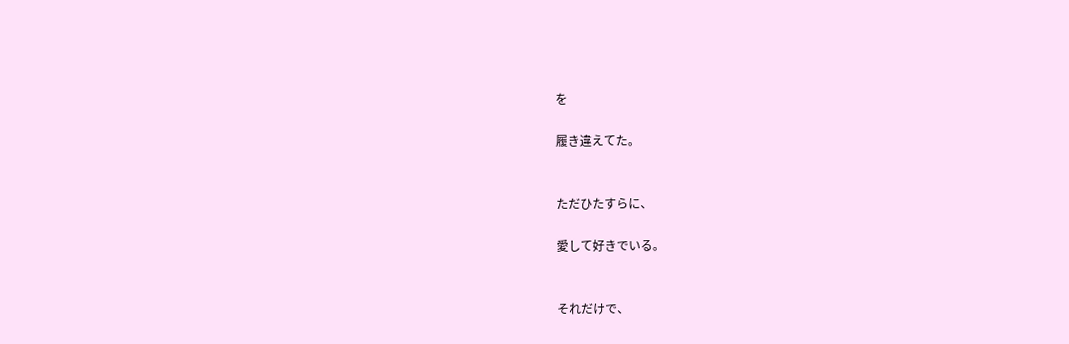を

履き違えてた。


ただひたすらに、

愛して好きでいる。


それだけで、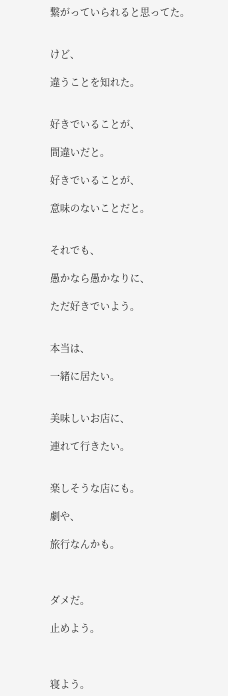繋がっていられると思ってた。


けど、

違うことを知れた。


好きでいることが、

間違いだと。

好きでいることが、

意味のないことだと。


それでも、

愚かなら愚かなりに、

ただ好きでいよう。


本当は、

一緒に居たい。


美味しいお店に、

連れて行きたい。


楽しそうな店にも。

劇や、

旅行なんかも。



ダメだ。

止めよう。



寝よう。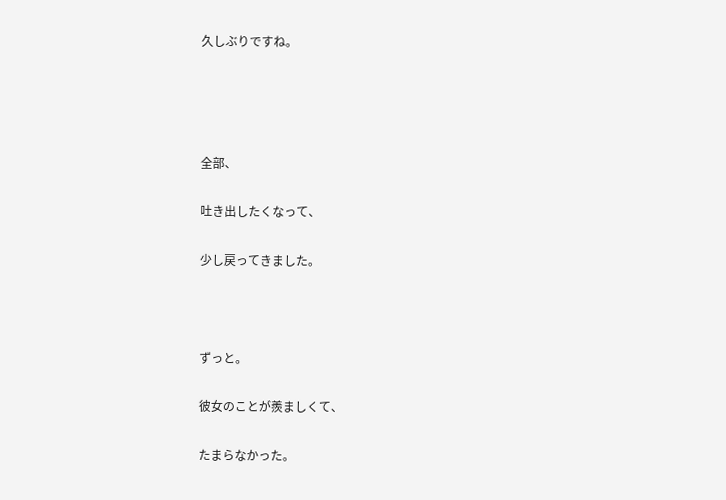久しぶりですね。




全部、

吐き出したくなって、

少し戻ってきました。



ずっと。

彼女のことが羨ましくて、

たまらなかった。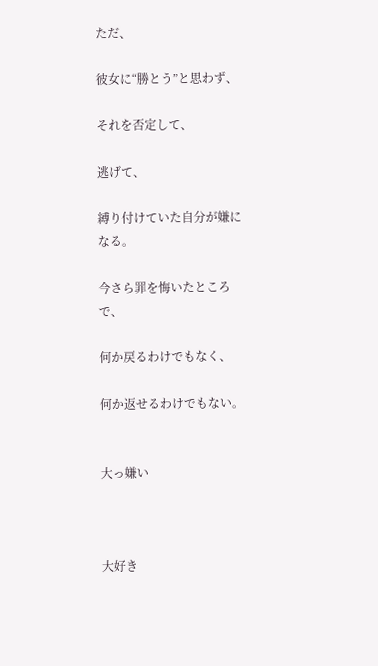ただ、

彼女に“勝とう”と思わず、

それを否定して、

逃げて、

縛り付けていた自分が嫌になる。

今さら罪を悔いたところで、

何か戻るわけでもなく、

何か返せるわけでもない。


大っ嫌い



大好き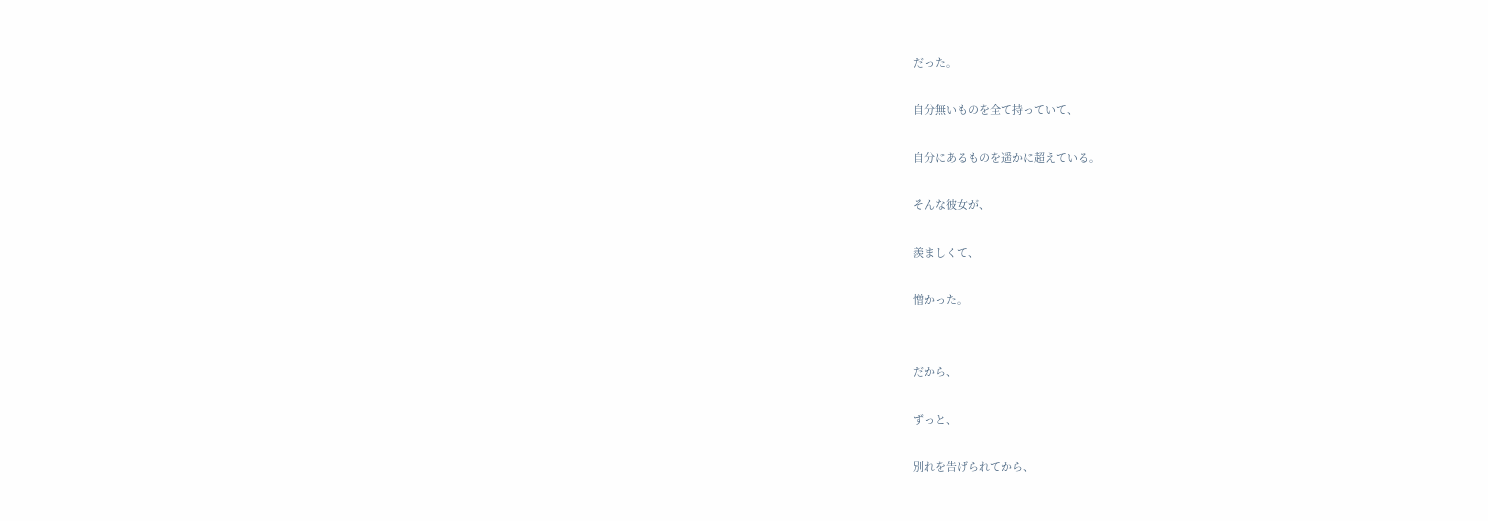だった。

自分無いものを全て持っていて、

自分にあるものを遥かに超えている。

そんな彼女が、

羨ましくて、

憎かった。


だから、

ずっと、

別れを告げられてから、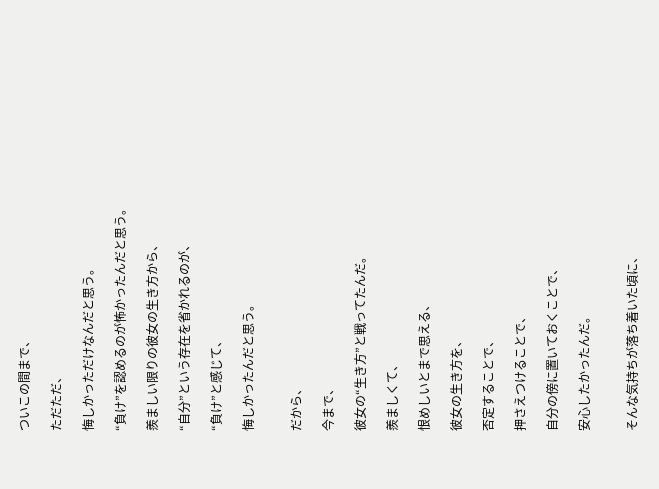ついこの間まで、

ただただ、

悔しかっただけなんだと思う。

“負け”を認めるのが怖かったんだと思う。

羨ましい限りの彼女の生き方から、

“自分”という存在を省かれるのが、

“負け”と感じて、

悔しかったんだと思う。


だから、

今まで、

彼女の“生き方”と戦ってたんだ。

羨ましくて、

恨めしいとまで思える、

彼女の生き方を、

否定することで、

押さえつけることで、

自分の傍に置いておくことで、

安心したかったんだ。


そんな気持ちが落ち着いた頃に、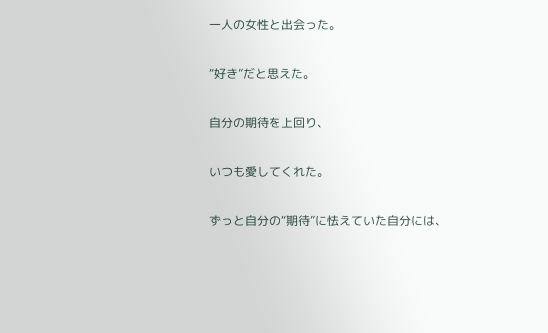一人の女性と出会った。

“好き”だと思えた。

自分の期待を上回り、

いつも愛してくれた。

ずっと自分の“期待”に怯えていた自分には、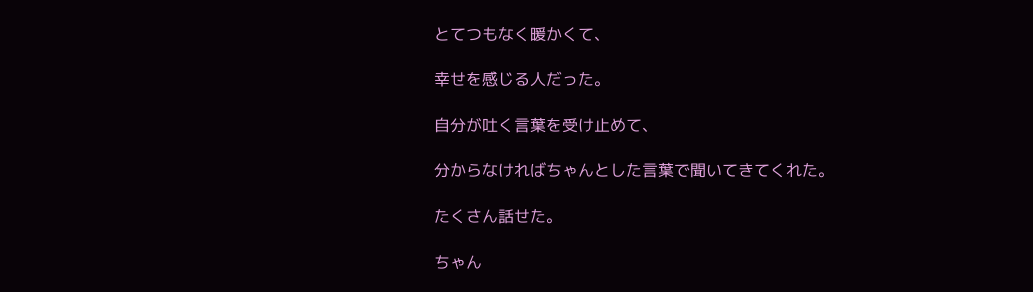とてつもなく暖かくて、

幸せを感じる人だった。

自分が吐く言葉を受け止めて、

分からなければちゃんとした言葉で聞いてきてくれた。

たくさん話せた。

ちゃん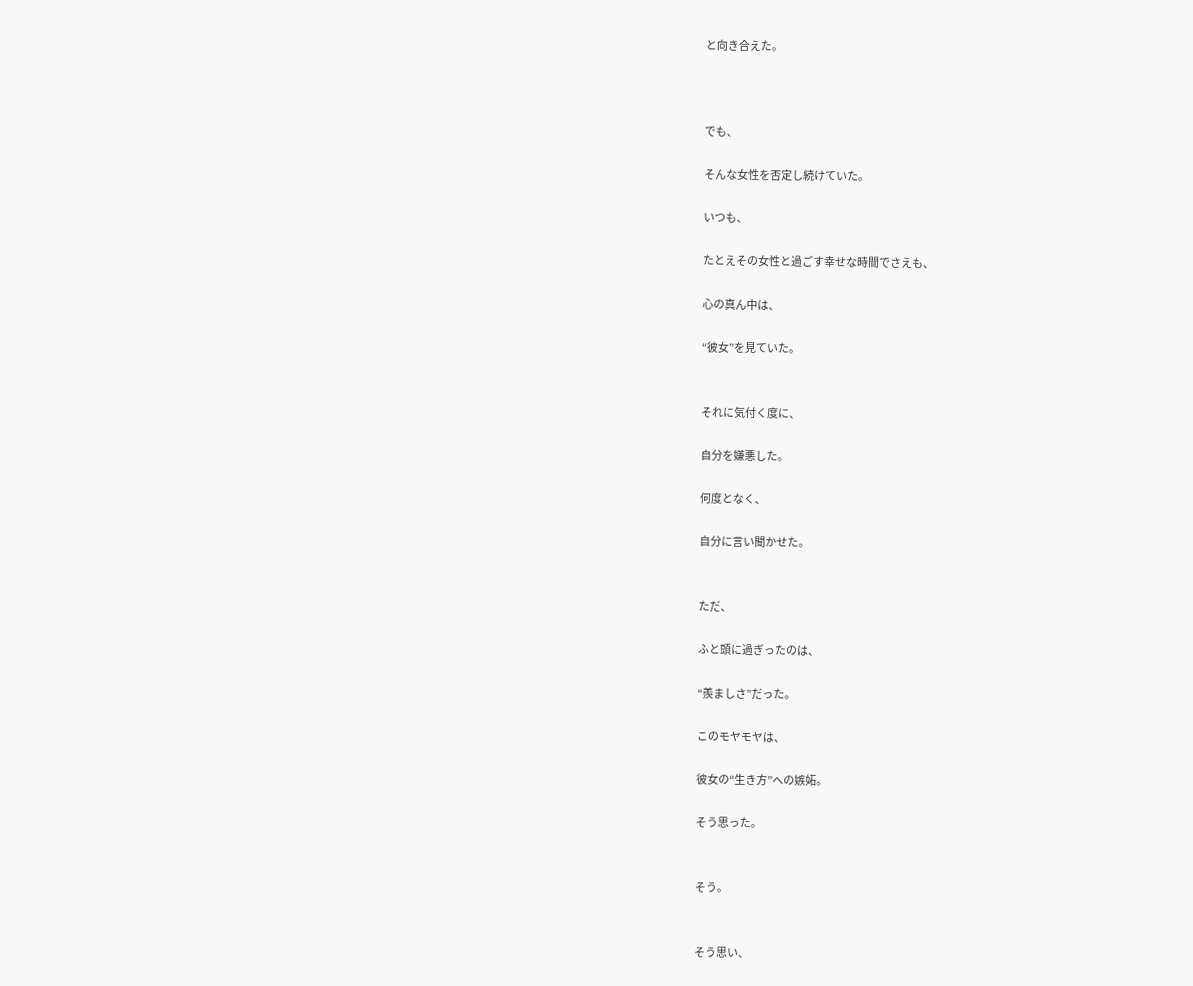と向き合えた。



でも、

そんな女性を否定し続けていた。

いつも、

たとえその女性と過ごす幸せな時間でさえも、

心の真ん中は、

“彼女”を見ていた。


それに気付く度に、

自分を嫌悪した。

何度となく、

自分に言い聞かせた。


ただ、

ふと頭に過ぎったのは、

“羨ましさ”だった。

このモヤモヤは、

彼女の“生き方”への嫉妬。

そう思った。


そう。


そう思い、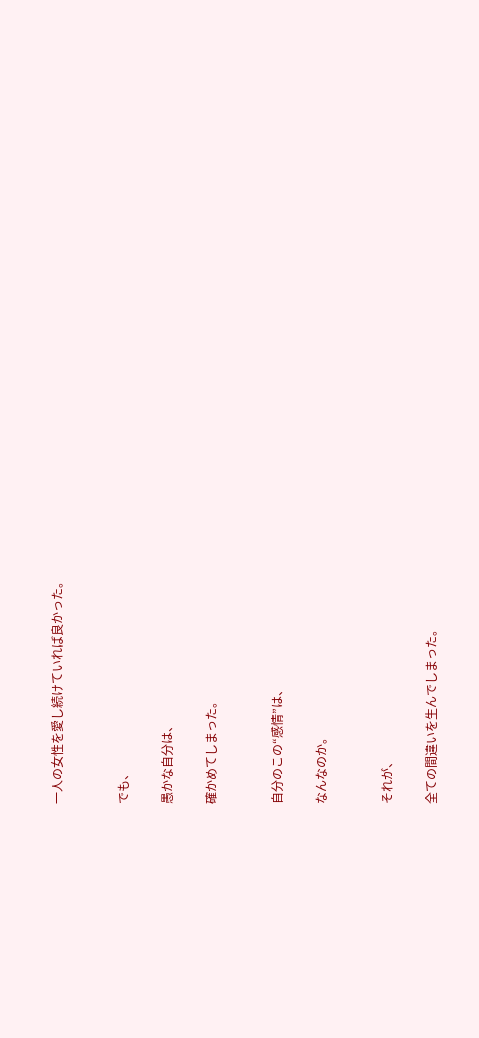一人の女性を愛し続けていれば良かった。


でも、

愚かな自分は、

確かめてしまった。


自分のこの“感情”は、

なんなのか。


それが、

全ての間違いを生んでしまった。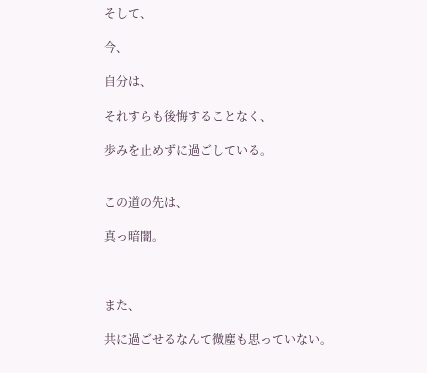そして、

今、

自分は、

それすらも後悔することなく、

歩みを止めずに過ごしている。


この道の先は、

真っ暗闇。



また、

共に過ごせるなんて微塵も思っていない。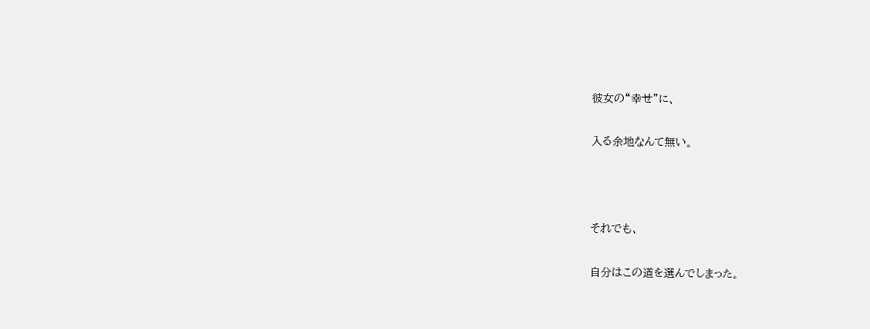彼女の“幸せ”に、

入る余地なんて無い。



それでも、

自分はこの道を選んでしまった。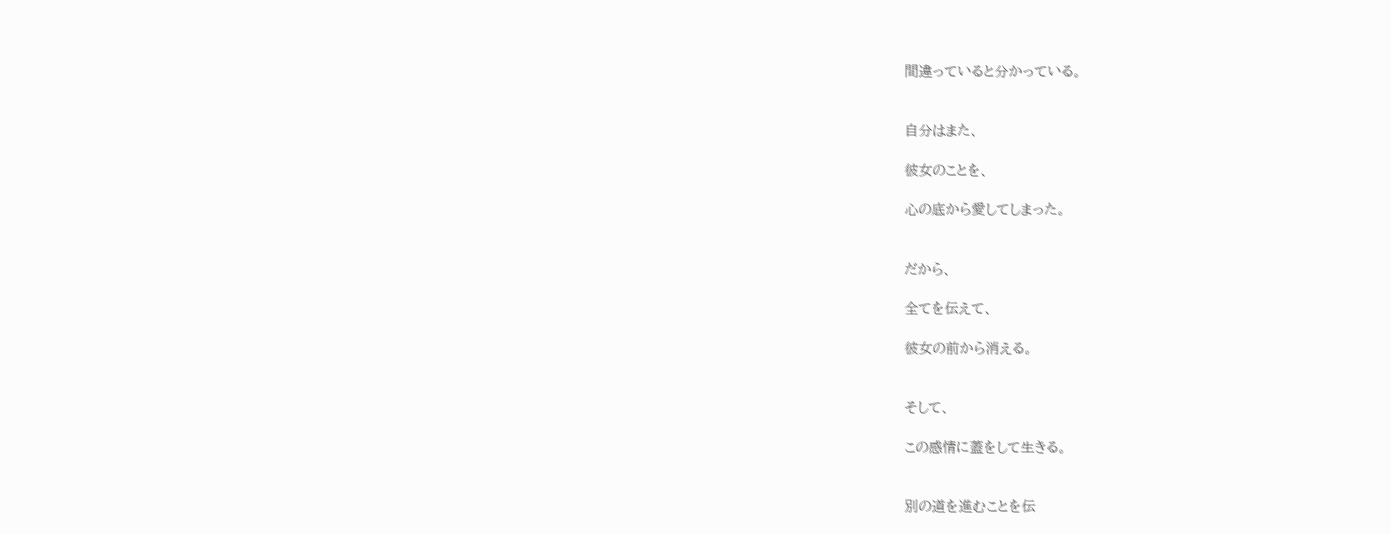間違っていると分かっている。


自分はまた、

彼女のことを、

心の底から愛してしまった。


だから、

全てを伝えて、

彼女の前から消える。


そして、

この感情に蓋をして生きる。


別の道を進むことを伝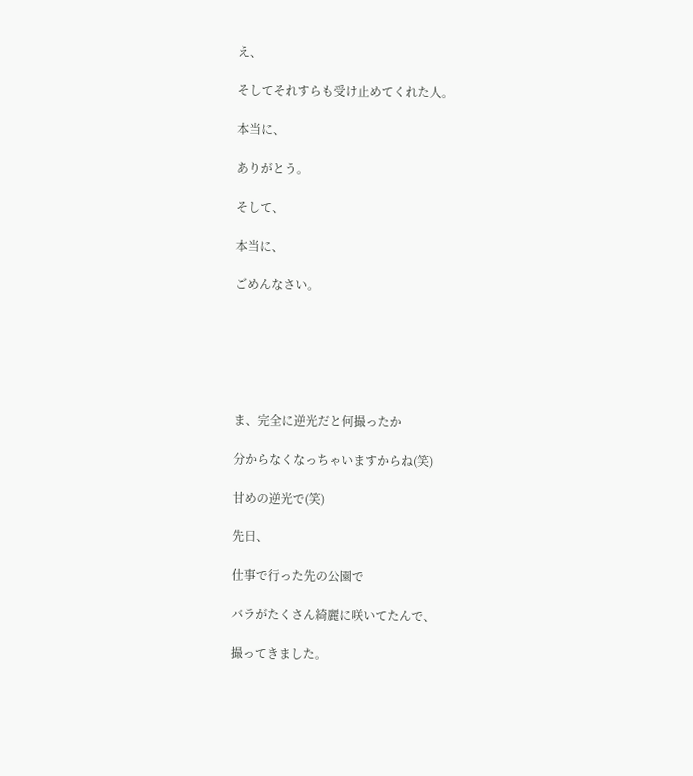え、

そしてそれすらも受け止めてくれた人。

本当に、

ありがとう。

そして、

本当に、

ごめんなさい。






ま、完全に逆光だと何撮ったか

分からなくなっちゃいますからね(笑)

甘めの逆光で(笑)

先日、

仕事で行った先の公園で

バラがたくさん綺麗に咲いてたんで、

撮ってきました。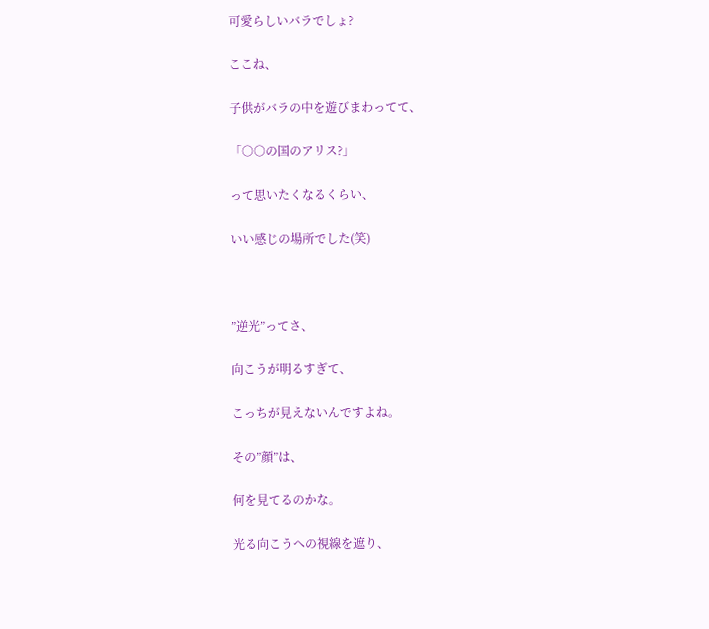可愛らしいバラでしょ?

ここね、

子供がバラの中を遊びまわってて、

「○○の国のアリス?」

って思いたくなるくらい、

いい感じの場所でした(笑)



”逆光”ってさ、

向こうが明るすぎて、

こっちが見えないんですよね。

その”顔”は、

何を見てるのかな。

光る向こうへの視線を遮り、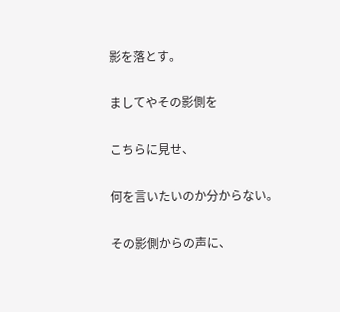影を落とす。

ましてやその影側を

こちらに見せ、

何を言いたいのか分からない。

その影側からの声に、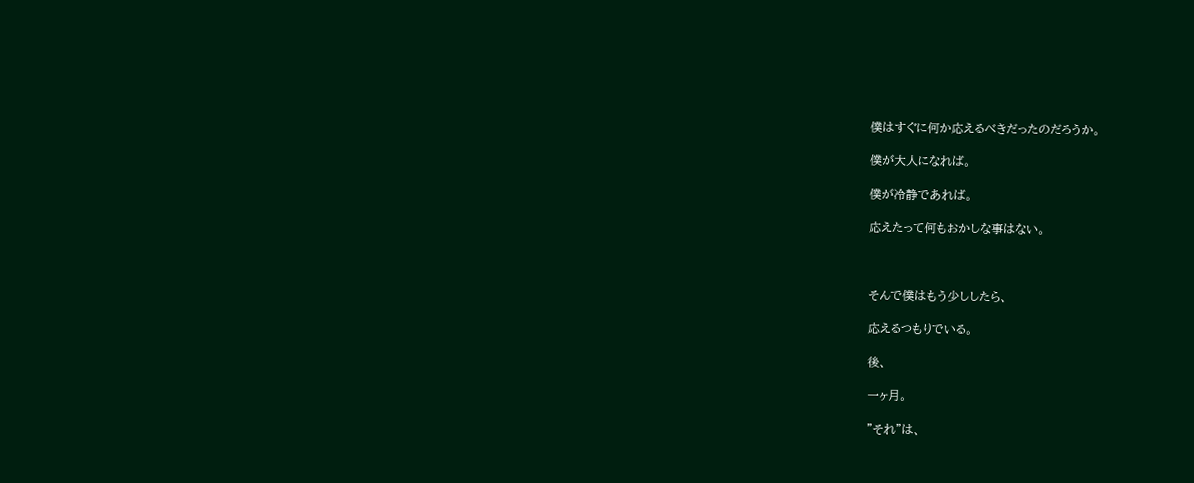僕はすぐに何か応えるべきだったのだろうか。

僕が大人になれば。

僕が冷静であれば。

応えたって何もおかしな事はない。



そんで僕はもう少ししたら、

応えるつもりでいる。

後、

一ヶ月。

”それ”は、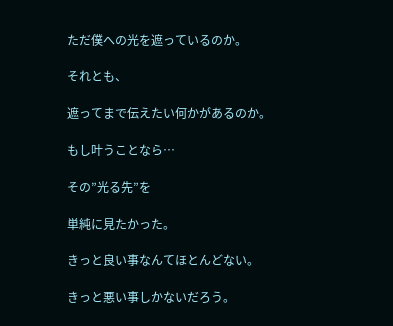ただ僕への光を遮っているのか。

それとも、

遮ってまで伝えたい何かがあるのか。

もし叶うことなら…

その”光る先”を

単純に見たかった。

きっと良い事なんてほとんどない。

きっと悪い事しかないだろう。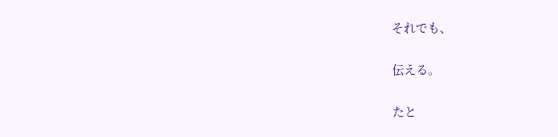それでも、

伝える。

たと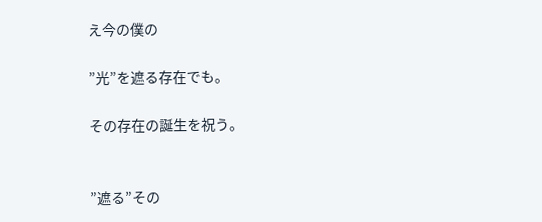え今の僕の

”光”を遮る存在でも。

その存在の誕生を祝う。


”遮る”その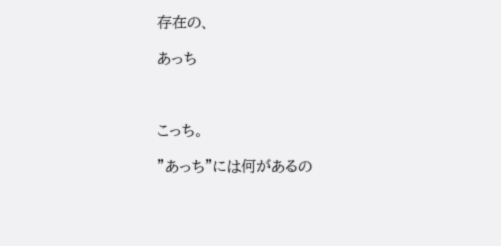存在の、

あっち



こっち。

”あっち”には何があるの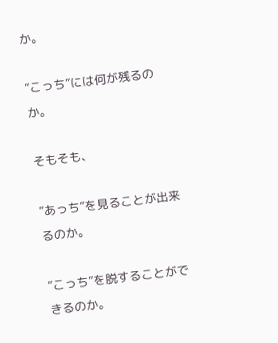か。

”こっち”には何が残るのか。

そもそも、

”あっち”を見ることが出来るのか。

”こっち”を脱することができるのか。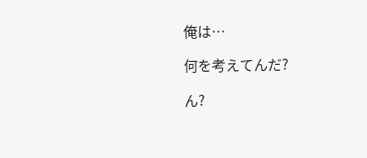俺は…

何を考えてんだ?

ん?